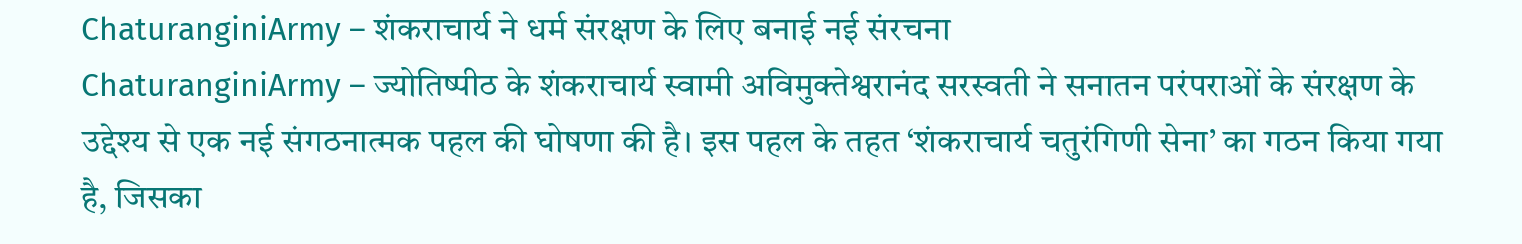ChaturanginiArmy – शंकराचार्य ने धर्म संरक्षण के लिए बनाई नई संरचना
ChaturanginiArmy – ज्योतिष्पीठ के शंकराचार्य स्वामी अविमुक्तेश्वरानंद सरस्वती ने सनातन परंपराओं के संरक्षण के उद्देश्य से एक नई संगठनात्मक पहल की घोषणा की है। इस पहल के तहत ‘शंकराचार्य चतुरंगिणी सेना’ का गठन किया गया है, जिसका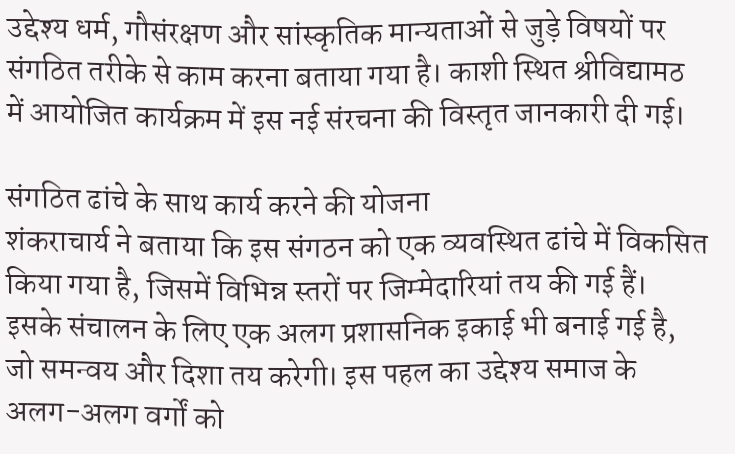उद्देश्य धर्म, गौसंरक्षण और सांस्कृतिक मान्यताओं से जुड़े विषयों पर संगठित तरीके से काम करना बताया गया है। काशी स्थित श्रीविद्यामठ में आयोजित कार्यक्रम में इस नई संरचना की विस्तृत जानकारी दी गई।

संगठित ढांचे के साथ कार्य करने की योजना
शंकराचार्य ने बताया कि इस संगठन को एक व्यवस्थित ढांचे में विकसित किया गया है, जिसमें विभिन्न स्तरों पर जिम्मेदारियां तय की गई हैं। इसके संचालन के लिए एक अलग प्रशासनिक इकाई भी बनाई गई है, जो समन्वय और दिशा तय करेगी। इस पहल का उद्देश्य समाज के अलग-अलग वर्गों को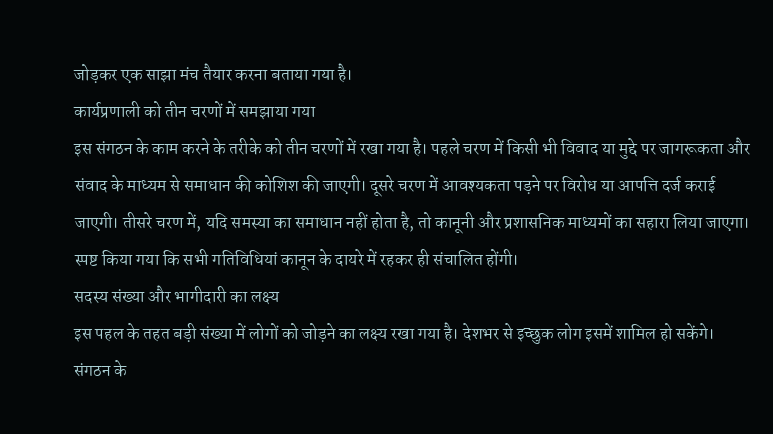जोड़कर एक साझा मंच तैयार करना बताया गया है।
कार्यप्रणाली को तीन चरणों में समझाया गया
इस संगठन के काम करने के तरीके को तीन चरणों में रखा गया है। पहले चरण में किसी भी विवाद या मुद्दे पर जागरूकता और संवाद के माध्यम से समाधान की कोशिश की जाएगी। दूसरे चरण में आवश्यकता पड़ने पर विरोध या आपत्ति दर्ज कराई जाएगी। तीसरे चरण में, यदि समस्या का समाधान नहीं होता है, तो कानूनी और प्रशासनिक माध्यमों का सहारा लिया जाएगा। स्पष्ट किया गया कि सभी गतिविधियां कानून के दायरे में रहकर ही संचालित होंगी।
सदस्य संख्या और भागीदारी का लक्ष्य
इस पहल के तहत बड़ी संख्या में लोगों को जोड़ने का लक्ष्य रखा गया है। देशभर से इच्छुक लोग इसमें शामिल हो सकेंगे। संगठन के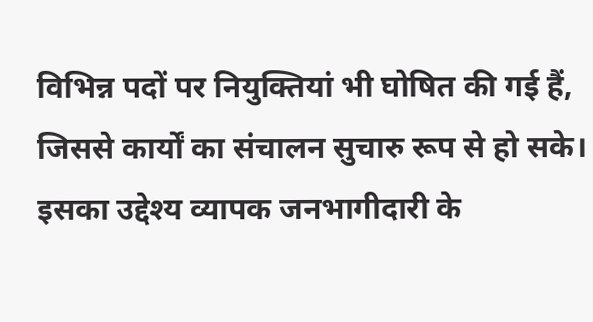विभिन्न पदों पर नियुक्तियां भी घोषित की गई हैं, जिससे कार्यों का संचालन सुचारु रूप से हो सके। इसका उद्देश्य व्यापक जनभागीदारी के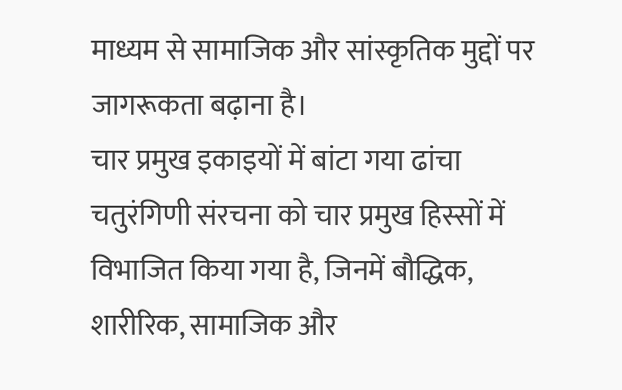माध्यम से सामाजिक और सांस्कृतिक मुद्दों पर जागरूकता बढ़ाना है।
चार प्रमुख इकाइयों में बांटा गया ढांचा
चतुरंगिणी संरचना को चार प्रमुख हिस्सों में विभाजित किया गया है, जिनमें बौद्धिक, शारीरिक, सामाजिक और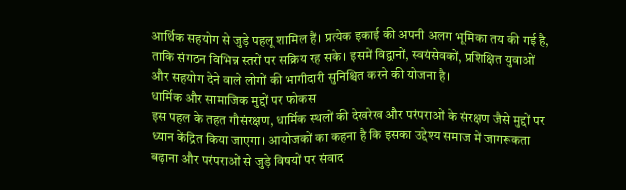आर्थिक सहयोग से जुड़े पहलू शामिल हैं। प्रत्येक इकाई की अपनी अलग भूमिका तय की गई है, ताकि संगठन विभिन्न स्तरों पर सक्रिय रह सके। इसमें विद्वानों, स्वयंसेवकों, प्रशिक्षित युवाओं और सहयोग देने वाले लोगों की भागीदारी सुनिश्चित करने की योजना है।
धार्मिक और सामाजिक मुद्दों पर फोकस
इस पहल के तहत गौसंरक्षण, धार्मिक स्थलों की देखरेख और परंपराओं के संरक्षण जैसे मुद्दों पर ध्यान केंद्रित किया जाएगा। आयोजकों का कहना है कि इसका उद्देश्य समाज में जागरूकता बढ़ाना और परंपराओं से जुड़े विषयों पर संवाद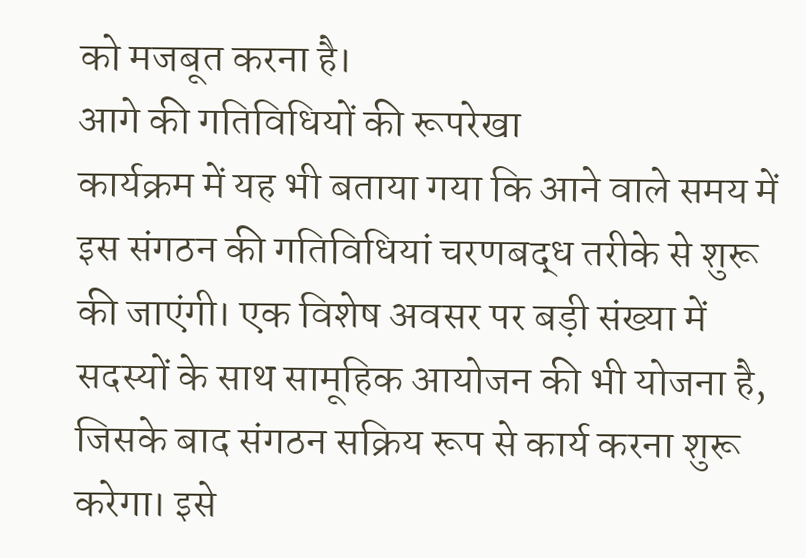को मजबूत करना है।
आगे की गतिविधियों की रूपरेखा
कार्यक्रम में यह भी बताया गया कि आने वाले समय में इस संगठन की गतिविधियां चरणबद्ध तरीके से शुरू की जाएंगी। एक विशेष अवसर पर बड़ी संख्या में सदस्यों के साथ सामूहिक आयोजन की भी योजना है, जिसके बाद संगठन सक्रिय रूप से कार्य करना शुरू करेगा। इसे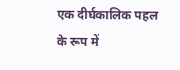एक दीर्घकालिक पहल के रूप में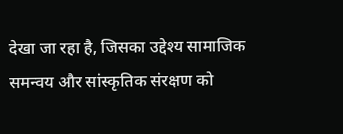देखा जा रहा है, जिसका उद्देश्य सामाजिक समन्वय और सांस्कृतिक संरक्षण को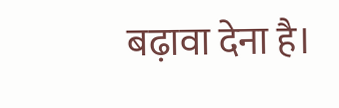बढ़ावा देना है।